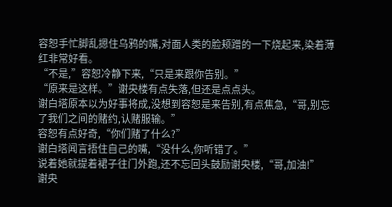容恕手忙脚乱摁住乌鸦的嘴,对面人类的脸颊蹭的一下烧起来,染着薄红非常好看。
“不是,”容恕冷静下来,“只是来跟你告别。”
“原来是这样。”谢央楼有点失落,但还是点点头。
谢白塔原本以为好事将成,没想到容恕是来告别,有点焦急,“哥,别忘了我们之间的赌约,认赌服输。”
容恕有点好奇,“你们赌了什么?”
谢白塔闻言捂住自己的嘴,“没什么,你听错了。”
说着她就提着裙子往门外跑,还不忘回头鼓励谢央楼,“哥,加油!”
谢央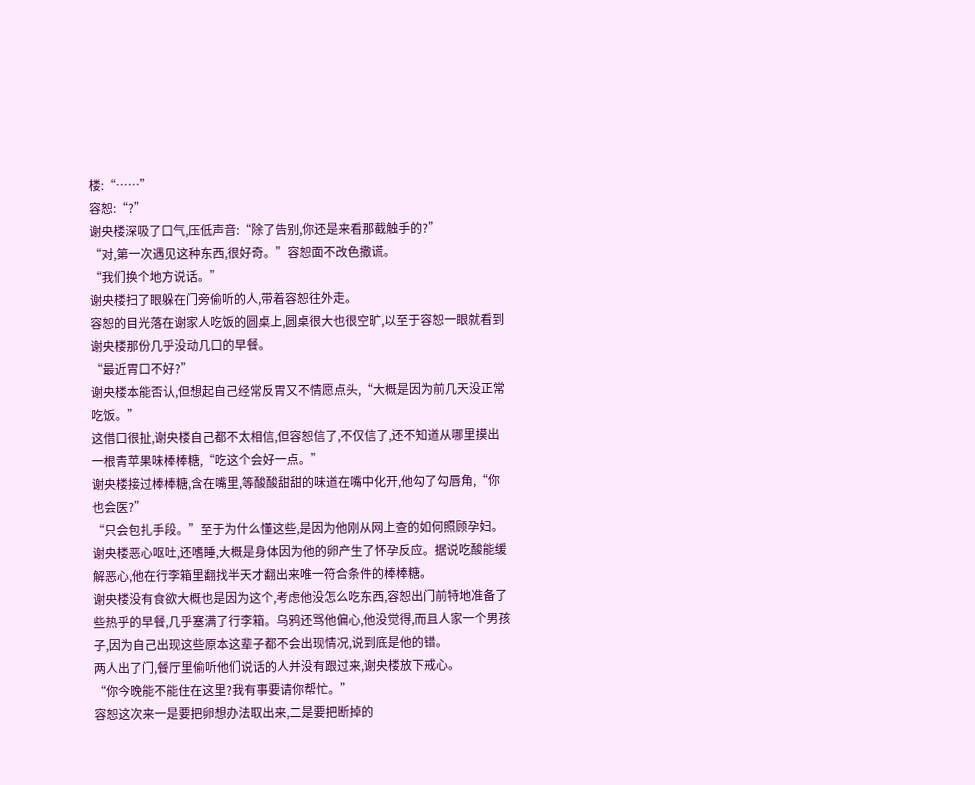楼:“……”
容恕:“?”
谢央楼深吸了口气,压低声音:“除了告别,你还是来看那截触手的?”
“对,第一次遇见这种东西,很好奇。”容恕面不改色撒谎。
“我们换个地方说话。”
谢央楼扫了眼躲在门旁偷听的人,带着容恕往外走。
容恕的目光落在谢家人吃饭的圆桌上,圆桌很大也很空旷,以至于容恕一眼就看到谢央楼那份几乎没动几口的早餐。
“最近胃口不好?”
谢央楼本能否认,但想起自己经常反胃又不情愿点头,“大概是因为前几天没正常吃饭。”
这借口很扯,谢央楼自己都不太相信,但容恕信了,不仅信了,还不知道从哪里摸出一根青苹果味棒棒糖,“吃这个会好一点。”
谢央楼接过棒棒糖,含在嘴里,等酸酸甜甜的味道在嘴中化开,他勾了勾唇角,“你也会医?”
“只会包扎手段。”至于为什么懂这些,是因为他刚从网上查的如何照顾孕妇。
谢央楼恶心呕吐,还嗜睡,大概是身体因为他的卵产生了怀孕反应。据说吃酸能缓解恶心,他在行李箱里翻找半天才翻出来唯一符合条件的棒棒糖。
谢央楼没有食欲大概也是因为这个,考虑他没怎么吃东西,容恕出门前特地准备了些热乎的早餐,几乎塞满了行李箱。乌鸦还骂他偏心,他没觉得,而且人家一个男孩子,因为自己出现这些原本这辈子都不会出现情况,说到底是他的错。
两人出了门,餐厅里偷听他们说话的人并没有跟过来,谢央楼放下戒心。
“你今晚能不能住在这里?我有事要请你帮忙。”
容恕这次来一是要把卵想办法取出来,二是要把断掉的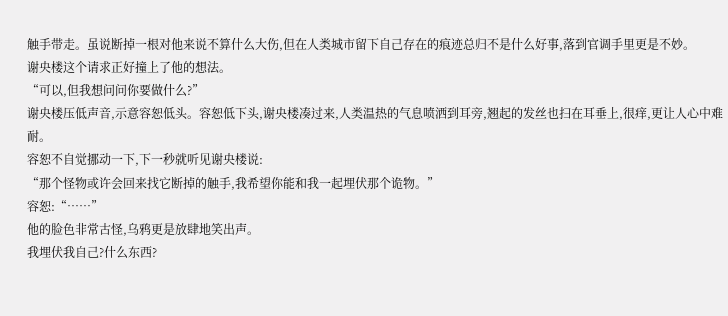触手带走。虽说断掉一根对他来说不算什么大伤,但在人类城市留下自己存在的痕迹总归不是什么好事,落到官调手里更是不妙。
谢央楼这个请求正好撞上了他的想法。
“可以,但我想问问你要做什么?”
谢央楼压低声音,示意容恕低头。容恕低下头,谢央楼凑过来,人类温热的气息喷洒到耳旁,翘起的发丝也扫在耳垂上,很痒,更让人心中难耐。
容恕不自觉挪动一下,下一秒就听见谢央楼说:
“那个怪物或许会回来找它断掉的触手,我希望你能和我一起埋伏那个诡物。”
容恕:“……”
他的脸色非常古怪,乌鸦更是放肆地笑出声。
我埋伏我自己?什么东西?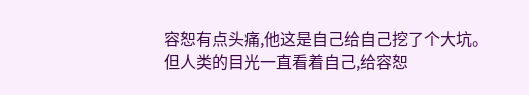容恕有点头痛,他这是自己给自己挖了个大坑。
但人类的目光一直看着自己,给容恕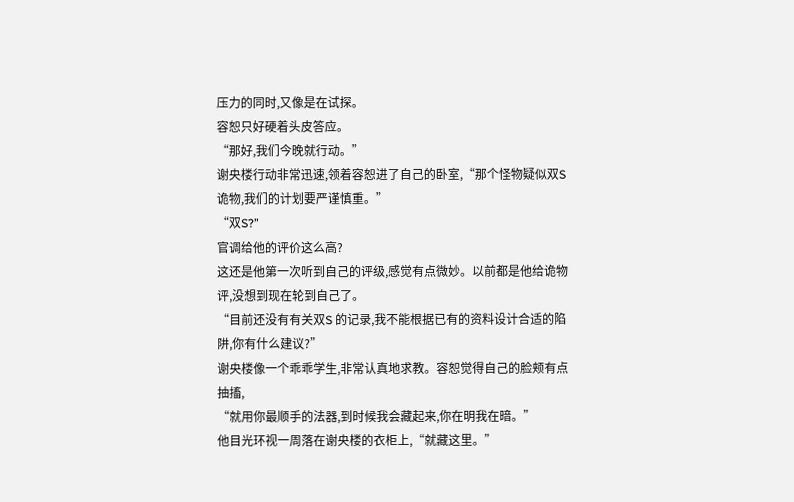压力的同时,又像是在试探。
容恕只好硬着头皮答应。
“那好,我们今晚就行动。”
谢央楼行动非常迅速,领着容恕进了自己的卧室,“那个怪物疑似双S诡物,我们的计划要严谨慎重。”
“双S?”
官调给他的评价这么高?
这还是他第一次听到自己的评级,感觉有点微妙。以前都是他给诡物评,没想到现在轮到自己了。
“目前还没有有关双S 的记录,我不能根据已有的资料设计合适的陷阱,你有什么建议?”
谢央楼像一个乖乖学生,非常认真地求教。容恕觉得自己的脸颊有点抽搐,
“就用你最顺手的法器,到时候我会藏起来,你在明我在暗。”
他目光环视一周落在谢央楼的衣柜上,“就藏这里。”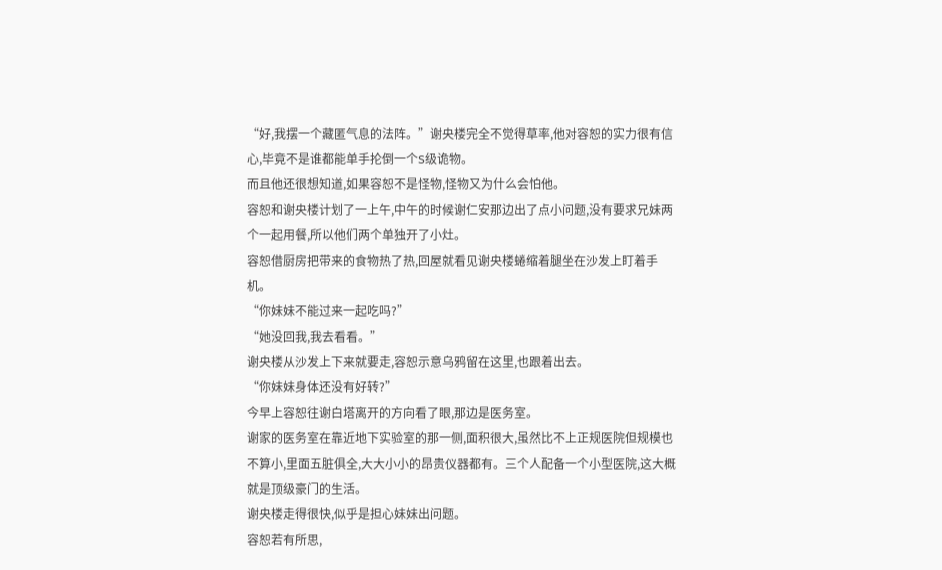“好,我摆一个藏匿气息的法阵。”谢央楼完全不觉得草率,他对容恕的实力很有信心,毕竟不是谁都能单手抡倒一个S级诡物。
而且他还很想知道,如果容恕不是怪物,怪物又为什么会怕他。
容恕和谢央楼计划了一上午,中午的时候谢仁安那边出了点小问题,没有要求兄妹两个一起用餐,所以他们两个单独开了小灶。
容恕借厨房把带来的食物热了热,回屋就看见谢央楼蜷缩着腿坐在沙发上盯着手机。
“你妹妹不能过来一起吃吗?”
“她没回我,我去看看。”
谢央楼从沙发上下来就要走,容恕示意乌鸦留在这里,也跟着出去。
“你妹妹身体还没有好转?”
今早上容恕往谢白塔离开的方向看了眼,那边是医务室。
谢家的医务室在靠近地下实验室的那一侧,面积很大,虽然比不上正规医院但规模也不算小,里面五脏俱全,大大小小的昂贵仪器都有。三个人配备一个小型医院,这大概就是顶级豪门的生活。
谢央楼走得很快,似乎是担心妹妹出问题。
容恕若有所思,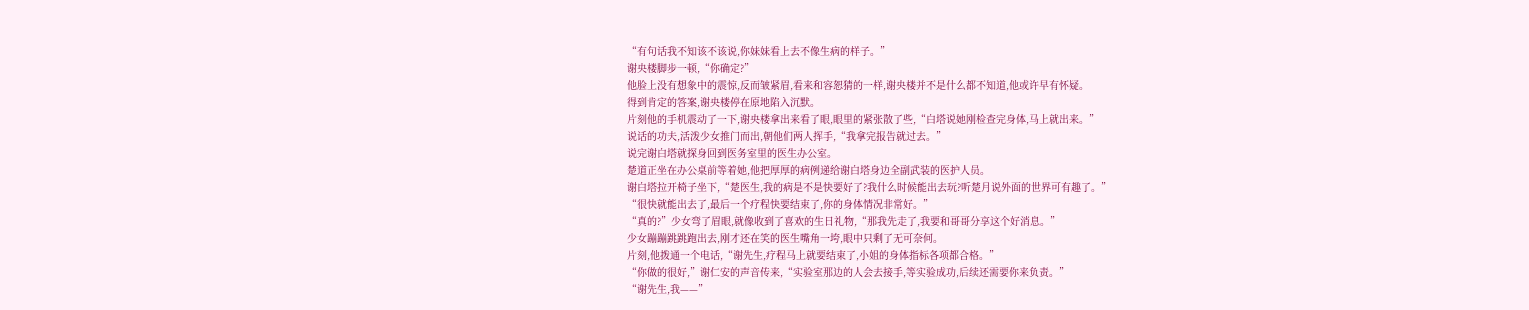“有句话我不知该不该说,你妹妹看上去不像生病的样子。”
谢央楼脚步一顿,“你确定?”
他脸上没有想象中的震惊,反而皱紧眉,看来和容恕猜的一样,谢央楼并不是什么都不知道,他或许早有怀疑。
得到肯定的答案,谢央楼停在原地陷入沉默。
片刻他的手机震动了一下,谢央楼拿出来看了眼,眼里的紧张散了些,“白塔说她刚检查完身体,马上就出来。”
说话的功夫,活泼少女推门而出,朝他们两人挥手,“我拿完报告就过去。”
说完谢白塔就探身回到医务室里的医生办公室。
楚道正坐在办公桌前等着她,他把厚厚的病例递给谢白塔身边全副武装的医护人员。
谢白塔拉开椅子坐下,“楚医生,我的病是不是快要好了?我什么时候能出去玩?听楚月说外面的世界可有趣了。”
“很快就能出去了,最后一个疗程快要结束了,你的身体情况非常好。”
“真的?”少女弯了眉眼,就像收到了喜欢的生日礼物,“那我先走了,我要和哥哥分享这个好消息。”
少女蹦蹦跳跳跑出去,刚才还在笑的医生嘴角一垮,眼中只剩了无可奈何。
片刻,他拨通一个电话,“谢先生,疗程马上就要结束了,小姐的身体指标各项都合格。”
“你做的很好,”谢仁安的声音传来,“实验室那边的人会去接手,等实验成功,后续还需要你来负责。”
“谢先生,我——”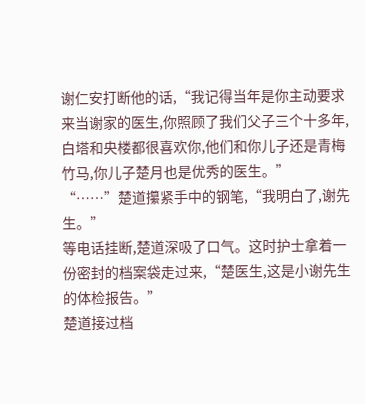谢仁安打断他的话,“我记得当年是你主动要求来当谢家的医生,你照顾了我们父子三个十多年,白塔和央楼都很喜欢你,他们和你儿子还是青梅竹马,你儿子楚月也是优秀的医生。”
“……”楚道攥紧手中的钢笔,“我明白了,谢先生。”
等电话挂断,楚道深吸了口气。这时护士拿着一份密封的档案袋走过来,“楚医生,这是小谢先生的体检报告。”
楚道接过档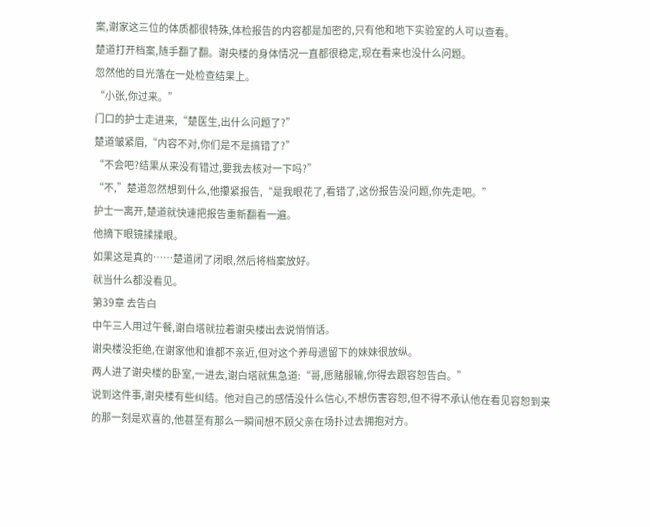案,谢家这三位的体质都很特殊,体检报告的内容都是加密的,只有他和地下实验室的人可以查看。
楚道打开档案,随手翻了翻。谢央楼的身体情况一直都很稳定,现在看来也没什么问题。
忽然他的目光落在一处检查结果上。
“小张,你过来。”
门口的护士走进来,“楚医生,出什么问题了?”
楚道皱紧眉,“内容不对,你们是不是搞错了?”
“不会吧?结果从来没有错过,要我去核对一下吗?”
“不,”楚道忽然想到什么,他攥紧报告,“是我眼花了,看错了,这份报告没问题,你先走吧。”
护士一离开,楚道就快速把报告重新翻看一遍。
他摘下眼镜揉揉眼。
如果这是真的……楚道闭了闭眼,然后将档案放好。
就当什么都没看见。
第39章 去告白
中午三人用过午餐,谢白塔就拉着谢央楼出去说悄悄话。
谢央楼没拒绝,在谢家他和谁都不亲近,但对这个养母遗留下的妹妹很放纵。
两人进了谢央楼的卧室,一进去,谢白塔就焦急道:“哥,愿赌服输,你得去跟容恕告白。”
说到这件事,谢央楼有些纠结。他对自己的感情没什么信心,不想伤害容恕,但不得不承认他在看见容恕到来的那一刻是欢喜的,他甚至有那么一瞬间想不顾父亲在场扑过去拥抱对方。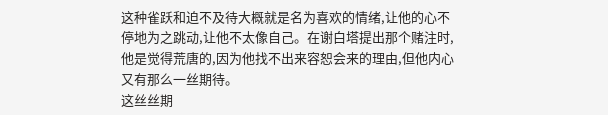这种雀跃和迫不及待大概就是名为喜欢的情绪,让他的心不停地为之跳动,让他不太像自己。在谢白塔提出那个赌注时,他是觉得荒唐的,因为他找不出来容恕会来的理由,但他内心又有那么一丝期待。
这丝丝期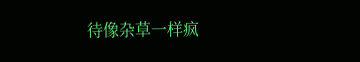待像杂草一样疯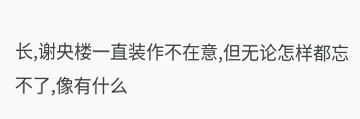长,谢央楼一直装作不在意,但无论怎样都忘不了,像有什么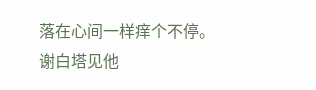落在心间一样痒个不停。
谢白塔见他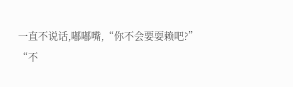一直不说话,嘟嘟嘴,“你不会要耍赖吧?”
“不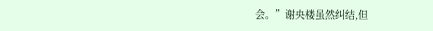会。”谢央楼虽然纠结,但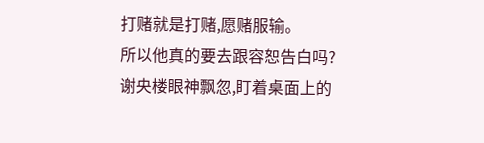打赌就是打赌,愿赌服输。
所以他真的要去跟容恕告白吗?
谢央楼眼神飘忽,盯着桌面上的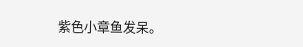紫色小章鱼发呆。